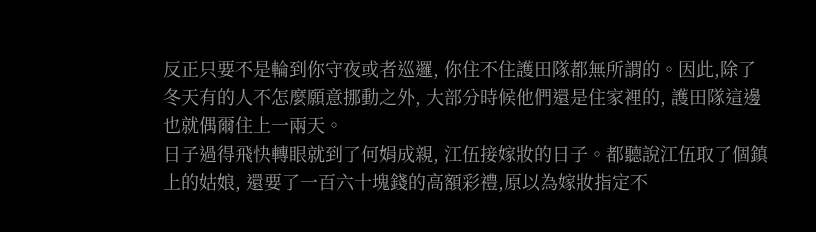反正只要不是輪到你守夜或者巡邏, 你住不住護田隊都無所謂的。因此,除了冬天有的人不怎麼願意挪動之外, 大部分時候他們還是住家裡的, 護田隊這邊也就偶爾住上一兩天。
日子過得飛快轉眼就到了何娟成親, 江伍接嫁妝的日子。都聽說江伍取了個鎮上的姑娘, 還要了一百六十塊錢的高額彩禮,原以為嫁妝指定不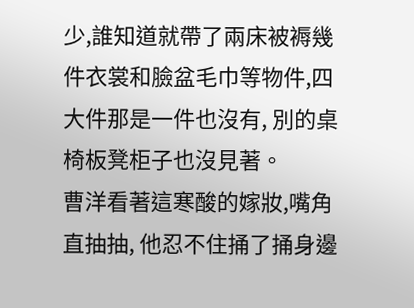少,誰知道就帶了兩床被褥幾件衣裳和臉盆毛巾等物件,四大件那是一件也沒有, 別的桌椅板凳柜子也沒見著。
曹洋看著這寒酸的嫁妝,嘴角直抽抽, 他忍不住捅了捅身邊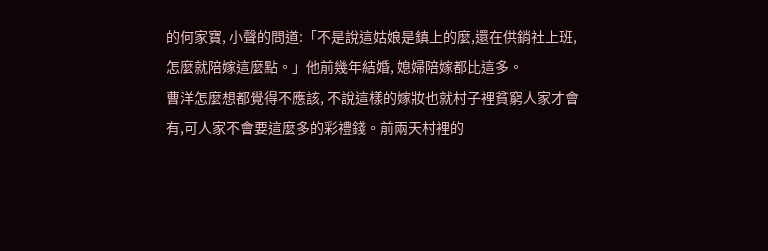的何家寶, 小聲的問道:「不是說這姑娘是鎮上的麼,還在供銷社上班, 怎麼就陪嫁這麼點。」他前幾年結婚, 媳婦陪嫁都比這多。
曹洋怎麼想都覺得不應該, 不說這樣的嫁妝也就村子裡貧窮人家才會有,可人家不會要這麼多的彩禮錢。前兩天村裡的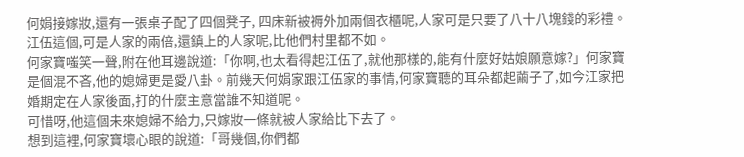何娟接嫁妝,還有一張桌子配了四個凳子, 四床新被褥外加兩個衣櫃呢,人家可是只要了八十八塊錢的彩禮。江伍這個,可是人家的兩倍,還鎮上的人家呢,比他們村里都不如。
何家寶嗤笑一聲,附在他耳邊說道:「你啊,也太看得起江伍了,就他那樣的,能有什麼好姑娘願意嫁?」何家寶是個混不吝,他的媳婦更是愛八卦。前幾天何娟家跟江伍家的事情,何家寶聽的耳朵都起繭子了,如今江家把婚期定在人家後面,打的什麼主意當誰不知道呢。
可惜呀,他這個未來媳婦不給力,只嫁妝一條就被人家給比下去了。
想到這裡,何家寶壞心眼的說道:「哥幾個,你們都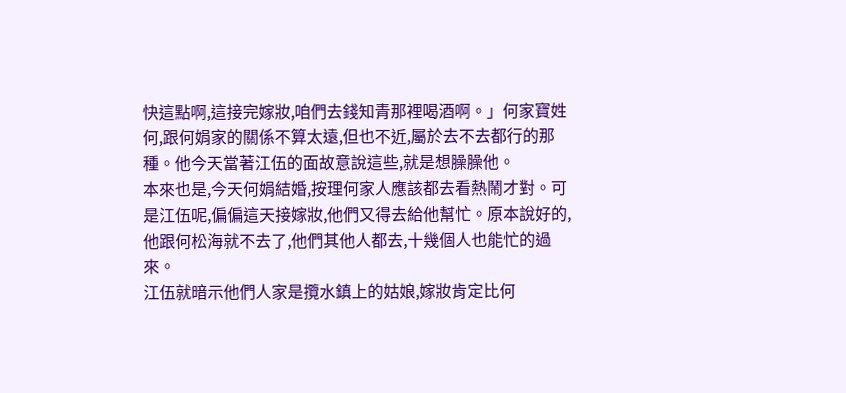快這點啊,這接完嫁妝,咱們去錢知青那裡喝酒啊。」何家寶姓何,跟何娟家的關係不算太遠,但也不近,屬於去不去都行的那種。他今天當著江伍的面故意說這些,就是想臊臊他。
本來也是,今天何娟結婚,按理何家人應該都去看熱鬧才對。可是江伍呢,偏偏這天接嫁妝,他們又得去給他幫忙。原本說好的,他跟何松海就不去了,他們其他人都去,十幾個人也能忙的過來。
江伍就暗示他們人家是攬水鎮上的姑娘,嫁妝肯定比何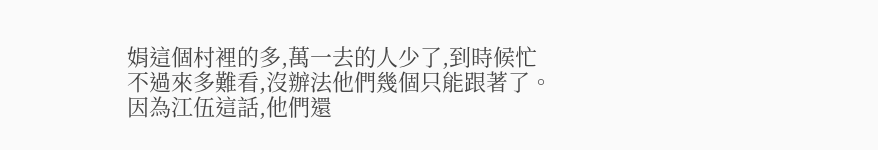娟這個村裡的多,萬一去的人少了,到時候忙不過來多難看,沒辦法他們幾個只能跟著了。因為江伍這話,他們還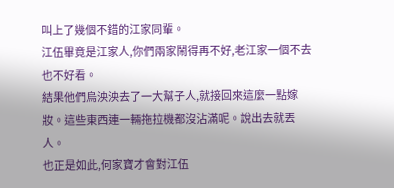叫上了幾個不錯的江家同輩。
江伍畢竟是江家人,你們兩家鬧得再不好,老江家一個不去也不好看。
結果他們烏泱泱去了一大幫子人,就接回來這麼一點嫁妝。這些東西連一輛拖拉機都沒沾滿呢。說出去就丟人。
也正是如此,何家寶才會對江伍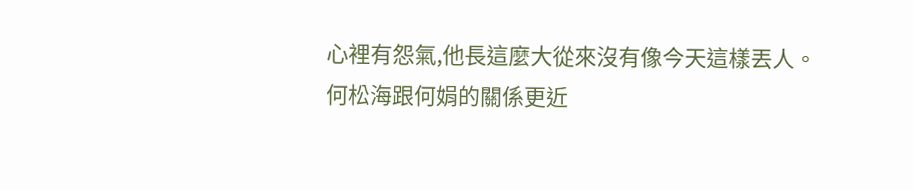心裡有怨氣,他長這麼大從來沒有像今天這樣丟人。
何松海跟何娟的關係更近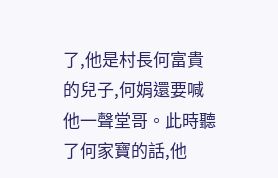了,他是村長何富貴的兒子,何娟還要喊他一聲堂哥。此時聽了何家寶的話,他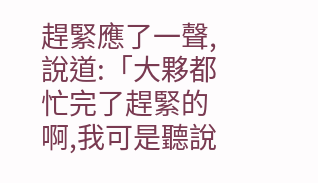趕緊應了一聲,說道:「大夥都忙完了趕緊的啊,我可是聽說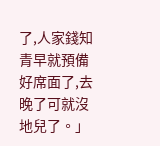了,人家錢知青早就預備好席面了,去晚了可就沒地兒了。」